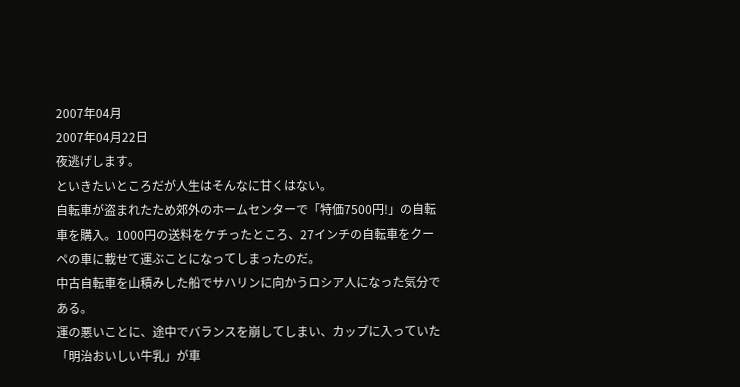2007年04月
2007年04月22日
夜逃げします。
といきたいところだが人生はそんなに甘くはない。
自転車が盗まれたため郊外のホームセンターで「特価7500円!」の自転車を購入。1000円の送料をケチったところ、27インチの自転車をクーペの車に載せて運ぶことになってしまったのだ。
中古自転車を山積みした船でサハリンに向かうロシア人になった気分である。
運の悪いことに、途中でバランスを崩してしまい、カップに入っていた「明治おいしい牛乳」が車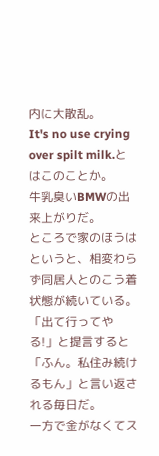内に大散乱。
It's no use crying over spilt milk.とはこのことか。
牛乳臭いBMWの出来上がりだ。
ところで家のほうはというと、相変わらず同居人とのこう着状態が続いている。
「出て行ってやる!」と提言すると「ふん。私住み続けるもん」と言い返される毎日だ。
一方で金がなくてス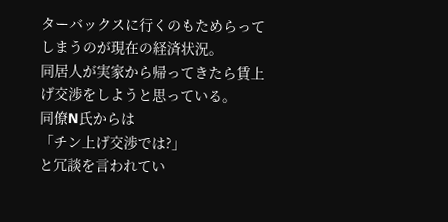ターバックスに行くのもためらってしまうのが現在の経済状況。
同居人が実家から帰ってきたら賃上げ交渉をしようと思っている。
同僚N氏からは
「チン上げ交渉では?」
と冗談を言われてい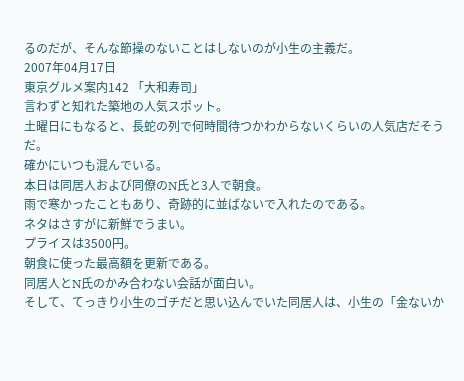るのだが、そんな節操のないことはしないのが小生の主義だ。
2007年04月17日
東京グルメ案内142 「大和寿司」
言わずと知れた築地の人気スポット。
土曜日にもなると、長蛇の列で何時間待つかわからないくらいの人気店だそうだ。
確かにいつも混んでいる。
本日は同居人および同僚のN氏と3人で朝食。
雨で寒かったこともあり、奇跡的に並ばないで入れたのである。
ネタはさすがに新鮮でうまい。
プライスは3500円。
朝食に使った最高額を更新である。
同居人とN氏のかみ合わない会話が面白い。
そして、てっきり小生のゴチだと思い込んでいた同居人は、小生の「金ないか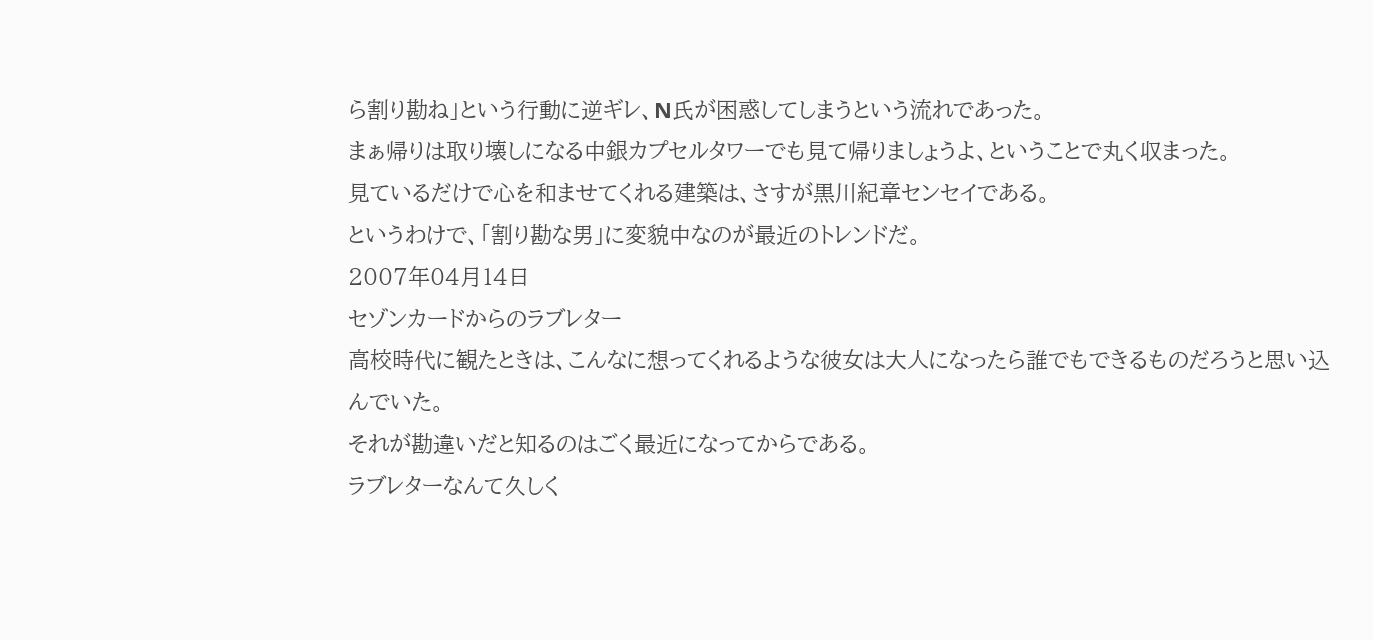ら割り勘ね」という行動に逆ギレ、N氏が困惑してしまうという流れであった。
まぁ帰りは取り壊しになる中銀カプセルタワーでも見て帰りましょうよ、ということで丸く収まった。
見ているだけで心を和ませてくれる建築は、さすが黒川紀章センセイである。
というわけで、「割り勘な男」に変貌中なのが最近のトレンドだ。
2007年04月14日
セゾンカードからのラブレター
高校時代に観たときは、こんなに想ってくれるような彼女は大人になったら誰でもできるものだろうと思い込んでいた。
それが勘違いだと知るのはごく最近になってからである。
ラブレターなんて久しく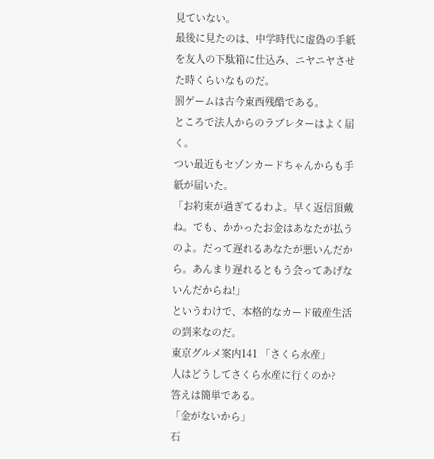見ていない。
最後に見たのは、中学時代に虚偽の手紙を友人の下駄箱に仕込み、ニヤニヤさせた時くらいなものだ。
罰ゲームは古今東西残酷である。
ところで法人からのラブレターはよく届く。
つい最近もセゾンカードちゃんからも手紙が届いた。
「お約束が過ぎてるわよ。早く返信頂戴ね。でも、かかったお金はあなたが払うのよ。だって遅れるあなたが悪いんだから。あんまり遅れるともう会ってあげないんだからね!」
というわけで、本格的なカード破産生活の到来なのだ。
東京グルメ案内141 「さくら水産」
人はどうしてさくら水産に行くのか?
答えは簡単である。
「金がないから」
石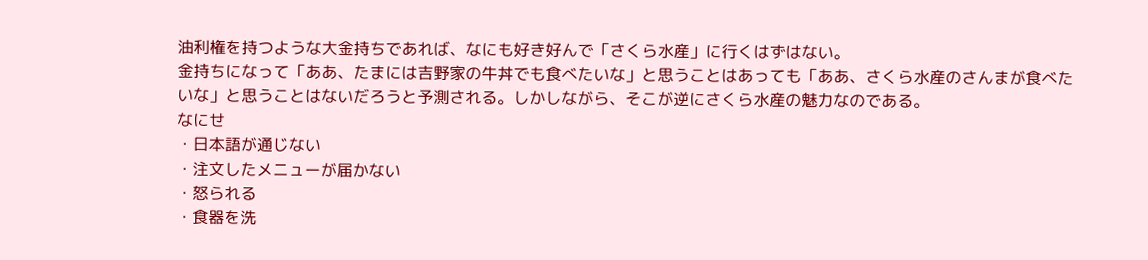油利権を持つような大金持ちであれば、なにも好き好んで「さくら水産」に行くはずはない。
金持ちになって「ああ、たまには吉野家の牛丼でも食べたいな」と思うことはあっても「ああ、さくら水産のさんまが食べたいな」と思うことはないだろうと予測される。しかしながら、そこが逆にさくら水産の魅力なのである。
なにせ
・日本語が通じない
・注文したメニューが届かない
・怒られる
・食器を洗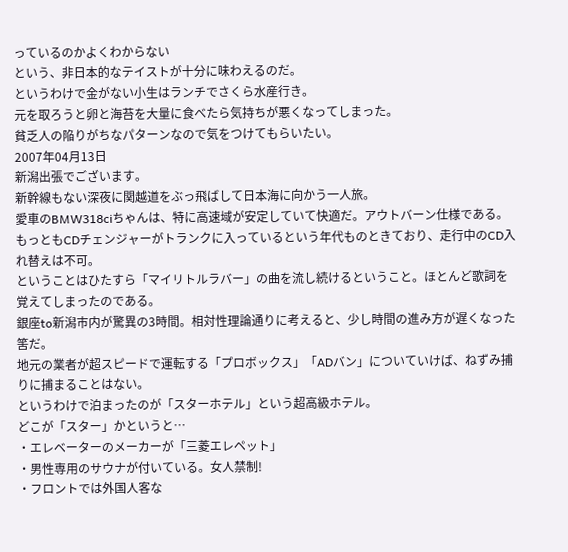っているのかよくわからない
という、非日本的なテイストが十分に味わえるのだ。
というわけで金がない小生はランチでさくら水産行き。
元を取ろうと卵と海苔を大量に食べたら気持ちが悪くなってしまった。
貧乏人の陥りがちなパターンなので気をつけてもらいたい。
2007年04月13日
新潟出張でございます。
新幹線もない深夜に関越道をぶっ飛ばして日本海に向かう一人旅。
愛車のBMW318ciちゃんは、特に高速域が安定していて快適だ。アウトバーン仕様である。
もっともCDチェンジャーがトランクに入っているという年代ものときており、走行中のCD入れ替えは不可。
ということはひたすら「マイリトルラバー」の曲を流し続けるということ。ほとんど歌詞を覚えてしまったのである。
銀座to新潟市内が驚異の3時間。相対性理論通りに考えると、少し時間の進み方が遅くなった筈だ。
地元の業者が超スピードで運転する「プロボックス」「ADバン」についていけば、ねずみ捕りに捕まることはない。
というわけで泊まったのが「スターホテル」という超高級ホテル。
どこが「スター」かというと…
・エレベーターのメーカーが「三菱エレペット」
・男性専用のサウナが付いている。女人禁制!
・フロントでは外国人客な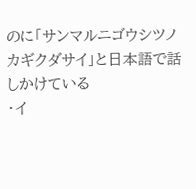のに「サンマルニゴウシツノカギクダサイ」と日本語で話しかけている
・イ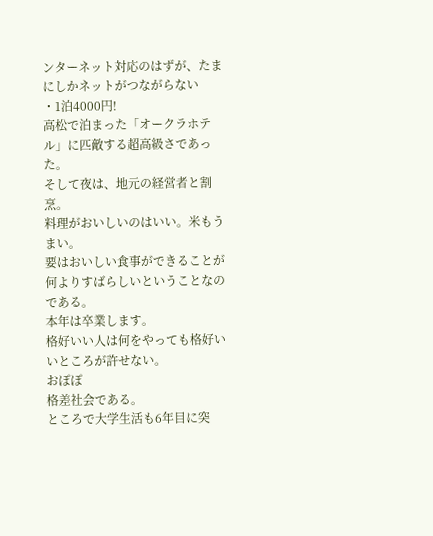ンターネット対応のはずが、たまにしかネットがつながらない
・1泊4000円!
高松で泊まった「オークラホテル」に匹敵する超高級さであった。
そして夜は、地元の経営者と割烹。
料理がおいしいのはいい。米もうまい。
要はおいしい食事ができることが何よりすばらしいということなのである。
本年は卒業します。
格好いい人は何をやっても格好いいところが許せない。
おぽぽ
格差社会である。
ところで大学生活も6年目に突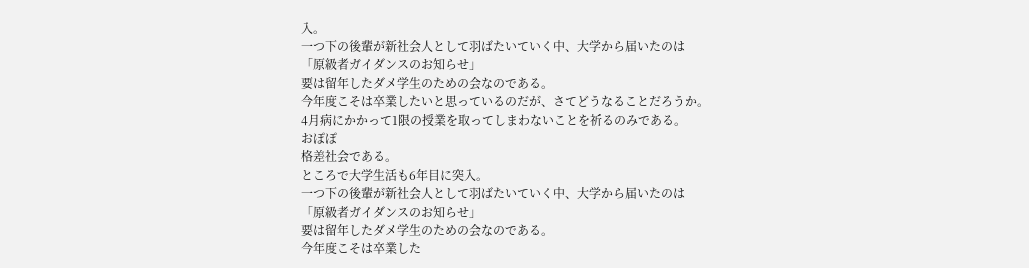入。
一つ下の後輩が新社会人として羽ばたいていく中、大学から届いたのは
「原級者ガイダンスのお知らせ」
要は留年したダメ学生のための会なのである。
今年度こそは卒業したいと思っているのだが、さてどうなることだろうか。
4月病にかかって1限の授業を取ってしまわないことを祈るのみである。
おぽぽ
格差社会である。
ところで大学生活も6年目に突入。
一つ下の後輩が新社会人として羽ばたいていく中、大学から届いたのは
「原級者ガイダンスのお知らせ」
要は留年したダメ学生のための会なのである。
今年度こそは卒業した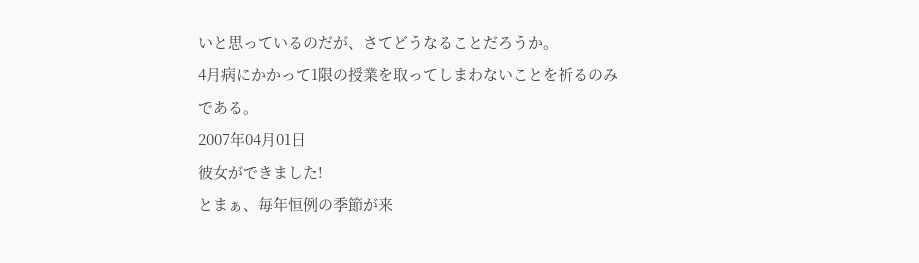いと思っているのだが、さてどうなることだろうか。
4月病にかかって1限の授業を取ってしまわないことを祈るのみである。
2007年04月01日
彼女ができました!
とまぁ、毎年恒例の季節が来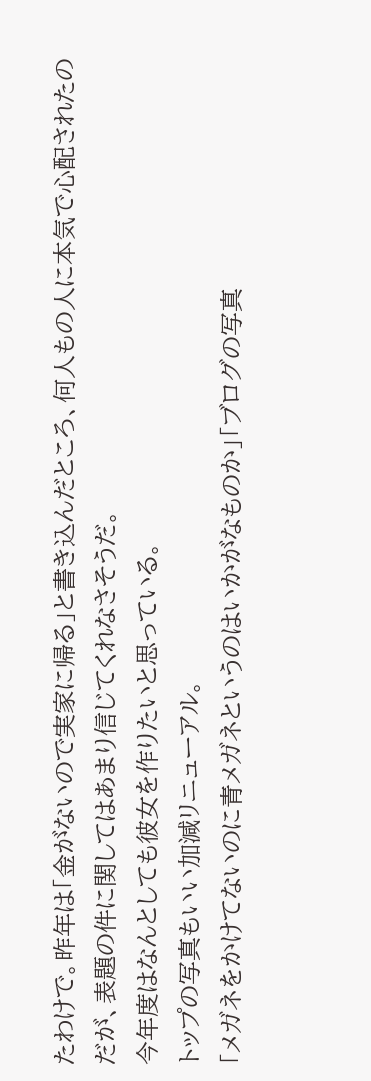たわけで。昨年は「金がないので実家に帰る」と書き込んだところ、何人もの人に本気で心配されたのだが、表題の件に関してはあまり信じてくれなさそうだ。
今年度はなんとしても彼女を作りたいと思っている。
トップの写真もいい加減リニューアル。
「メガネをかけてないのに青メガネというのはいかがなものか」「ブログの写真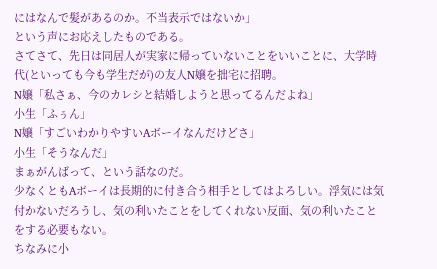にはなんで髪があるのか。不当表示ではないか」
という声にお応えしたものである。
さてさて、先日は同居人が実家に帰っていないことをいいことに、大学時代(といっても今も学生だが)の友人N嬢を拙宅に招聘。
N嬢「私さぁ、今のカレシと結婚しようと思ってるんだよね」
小生「ふぅん」
N嬢「すごいわかりやすいAボーイなんだけどさ」
小生「そうなんだ」
まぁがんばって、という話なのだ。
少なくともAボーイは長期的に付き合う相手としてはよろしい。浮気には気付かないだろうし、気の利いたことをしてくれない反面、気の利いたことをする必要もない。
ちなみに小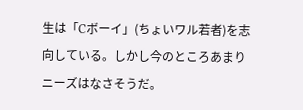生は「Cボーイ」(ちょいワル若者)を志向している。しかし今のところあまりニーズはなさそうだ。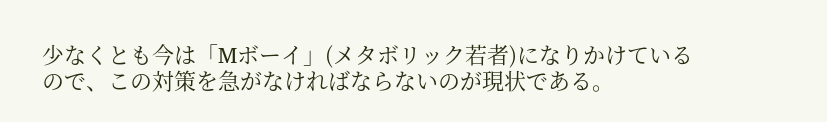少なくとも今は「Mボーイ」(メタボリック若者)になりかけているので、この対策を急がなければならないのが現状である。